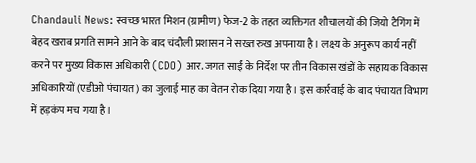Chandauli News: स्वच्छ भारत मिशन (ग्रामीण) फेज-2 के तहत व्यक्तिगत शौचालयों की जियो टैगिंग में बेहद खराब प्रगति सामने आने के बाद चंदौली प्रशासन ने सख्त रुख अपनाया है। लक्ष्य के अनुरूप कार्य नहीं करने पर मुख्य विकास अधिकारी (CDO) आर. जगत साईं के निर्देश पर तीन विकास खंडों के सहायक विकास अधिकारियों (एडीओ पंचायत) का जुलाई माह का वेतन रोक दिया गया है। इस कार्रवाई के बाद पंचायत विभाग में हड़कंप मच गया है।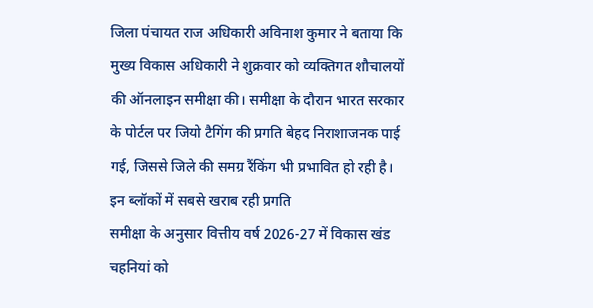जिला पंचायत राज अधिकारी अविनाश कुमार ने बताया कि मुख्य विकास अधिकारी ने शुक्रवार को व्यक्तिगत शौचालयों की ऑनलाइन समीक्षा की। समीक्षा के दौरान भारत सरकार के पोर्टल पर जियो टैगिंग की प्रगति बेहद निराशाजनक पाई गई, जिससे जिले की समग्र रैंकिंग भी प्रभावित हो रही है।
इन ब्लॉकों में सबसे खराब रही प्रगति
समीक्षा के अनुसार वित्तीय वर्ष 2026-27 में विकास खंड चहनियां को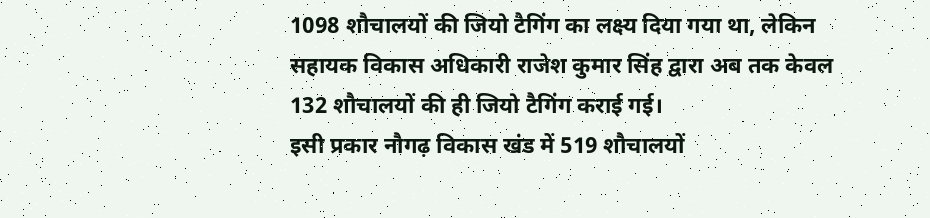1098 शौचालयों की जियो टैगिंग का लक्ष्य दिया गया था, लेकिन सहायक विकास अधिकारी राजेश कुमार सिंह द्वारा अब तक केवल 132 शौचालयों की ही जियो टैगिंग कराई गई।
इसी प्रकार नौगढ़ विकास खंड में 519 शौचालयों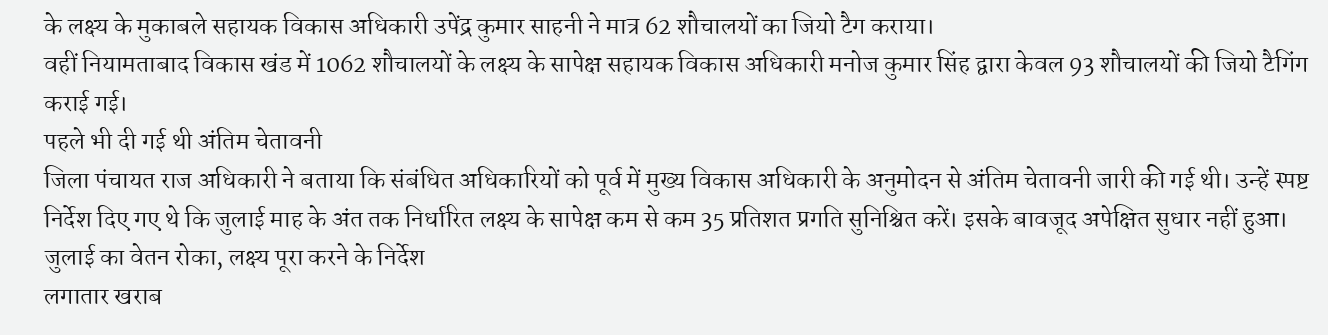के लक्ष्य के मुकाबले सहायक विकास अधिकारी उपेंद्र कुमार साहनी ने मात्र 62 शौचालयों का जियो टैग कराया।
वहीं नियामताबाद विकास खंड में 1062 शौचालयों के लक्ष्य के सापेक्ष सहायक विकास अधिकारी मनोज कुमार सिंह द्वारा केवल 93 शौचालयों की जियो टैगिंग कराई गई।
पहले भी दी गई थी अंतिम चेतावनी
जिला पंचायत राज अधिकारी ने बताया कि संबंधित अधिकारियों को पूर्व में मुख्य विकास अधिकारी के अनुमोदन से अंतिम चेतावनी जारी की गई थी। उन्हें स्पष्ट निर्देश दिए गए थे कि जुलाई माह के अंत तक निर्धारित लक्ष्य के सापेक्ष कम से कम 35 प्रतिशत प्रगति सुनिश्चित करें। इसके बावजूद अपेक्षित सुधार नहीं हुआ।
जुलाई का वेतन रोका, लक्ष्य पूरा करने के निर्देश
लगातार खराब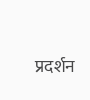प्रदर्शन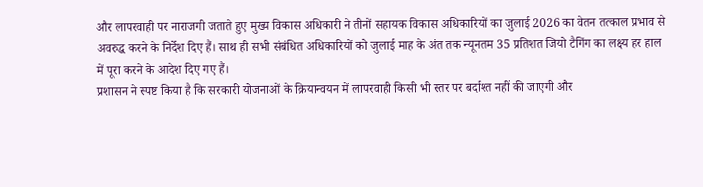और लापरवाही पर नाराजगी जताते हुए मुख्य विकास अधिकारी ने तीनों सहायक विकास अधिकारियों का जुलाई 2026 का वेतन तत्काल प्रभाव से अवरुद्ध करने के निर्देश दिए हैं। साथ ही सभी संबंधित अधिकारियों को जुलाई माह के अंत तक न्यूनतम 35 प्रतिशत जियो टैगिंग का लक्ष्य हर हाल में पूरा करने के आदेश दिए गए हैं।
प्रशासन ने स्पष्ट किया है कि सरकारी योजनाओं के क्रियान्वयन में लापरवाही किसी भी स्तर पर बर्दाश्त नहीं की जाएगी और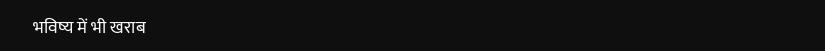भविष्य में भी खराब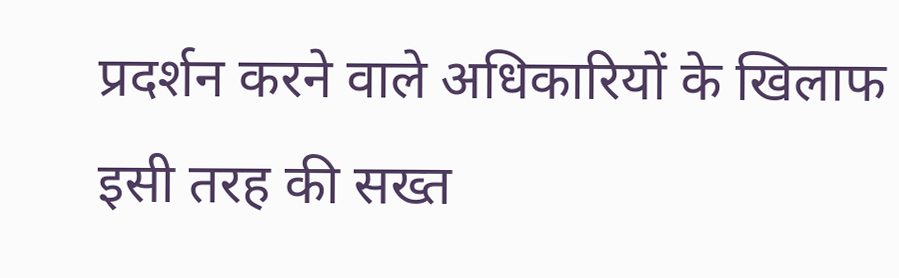प्रदर्शन करने वाले अधिकारियों के खिलाफ इसी तरह की सख्त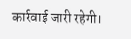कार्रवाई जारी रहेगी।